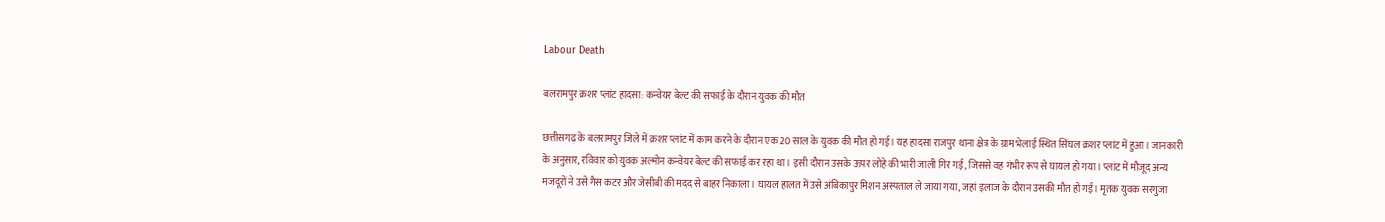Labour Death

बलरामपुर क्रशर प्लांट हादसा: कन्वेयर बेल्ट की सफाई के दौरान युवक की मौत

छत्तीसगढ़ के बलरामपुर जिले में क्रशर प्लांट में काम करने के दौरान एक 20 साल के युवक की मौत हो गई। यह हादसा राजपुर थाना क्षेत्र के ग्राम भेलाई स्थित सिंघल क्रशर प्लांट में हुआ। जानकारी के अनुसार, रविवार को युवक अल्मोन कन्वेयर बेल्ट की सफाई कर रहा था। इसी दौरान उसके ऊपर लोहे की भारी जाली गिर गई, जिससे वह गंभीर रूप से घायल हो गया। प्लांट में मौजूद अन्य मजदूरों ने उसे गैस कटर और जेसीबी की मदद से बाहर निकाला। घायल हालत में उसे अंबिकापुर मिशन अस्पताल ले जाया गया, जहां इलाज के दौरान उसकी मौत हो गई। मृतक युवक सरगुजा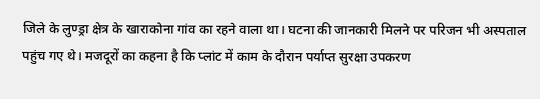जिले के लुण्ड्रा क्षेत्र के खाराकोना गांव का रहने वाला था। घटना की जानकारी मिलने पर परिजन भी अस्पताल पहुंच गए थे। मजदूरों का कहना है कि प्लांट में काम के दौरान पर्याप्त सुरक्षा उपकरण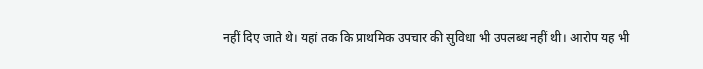नहीं दिए जाते थे। यहां तक कि प्राथमिक उपचार की सुविधा भी उपलब्ध नहीं थी। आरोप यह भी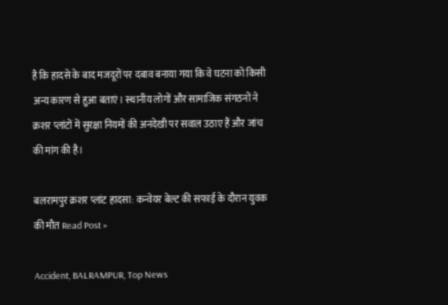है कि हादसे के बाद मजदूरों पर दबाव बनाया गया कि वे घटना को किसी अन्य कारण से हुआ बताएं। स्थानीय लोगों और सामाजिक संगठनों ने क्रशर प्लांटों में सुरक्षा नियमों की अनदेखी पर सवाल उठाए हैं और जांच की मांग की है।

बलरामपुर क्रशर प्लांट हादसा: कन्वेयर बेल्ट की सफाई के दौरान युवक की मौत Read Post »

Accident, BALRAMPUR, Top News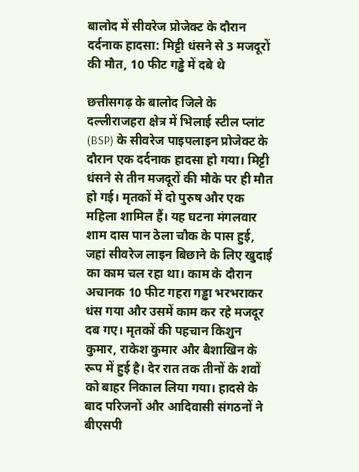बालोद में सीवरेज प्रोजेक्ट के दौरान दर्दनाक हादसा: मिट्टी धंसने से 3 मजदूरों की मौत, 10 फीट गड्ढे में दबे थे

छत्तीसगढ़ के बालोद जिले के दल्लीराजहरा क्षेत्र में भिलाई स्टील प्लांट (BSP) के सीवरेज पाइपलाइन प्रोजेक्ट के दौरान एक दर्दनाक हादसा हो गया। मिट्टी धंसने से तीन मजदूरों की मौके पर ही मौत हो गई। मृतकों में दो पुरुष और एक महिला शामिल हैं। यह घटना मंगलवार शाम दास पान ठेला चौक के पास हुई, जहां सीवरेज लाइन बिछाने के लिए खुदाई का काम चल रहा था। काम के दौरान अचानक 10 फीट गहरा गड्ढा भरभराकर धंस गया और उसमें काम कर रहे मजदूर दब गए। मृतकों की पहचान किशुन कुमार, राकेश कुमार और बैशाखिन के रूप में हुई है। देर रात तक तीनों के शवों को बाहर निकाल लिया गया। हादसे के बाद परिजनों और आदिवासी संगठनों ने बीएसपी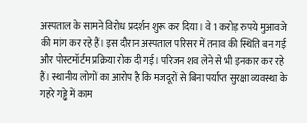अस्पताल के सामने विरोध प्रदर्शन शुरू कर दिया। वे 1 करोड़ रुपये मुआवजे की मांग कर रहे हैं। इस दौरान अस्पताल परिसर में तनाव की स्थिति बन गई और पोस्टमॉर्टम प्रक्रिया रोक दी गई। परिजन शव लेने से भी इनकार कर रहे हैं। स्थानीय लोगों का आरोप है कि मजदूरों से बिना पर्याप्त सुरक्षा व्यवस्था के गहरे गड्ढे में काम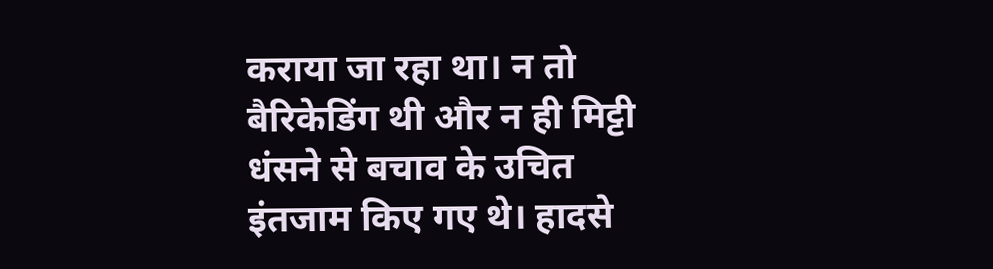कराया जा रहा था। न तो बैरिकेडिंग थी और न ही मिट्टी धंसने से बचाव के उचित इंतजाम किए गए थे। हादसे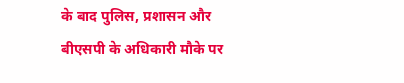के बाद पुलिस, प्रशासन और बीएसपी के अधिकारी मौके पर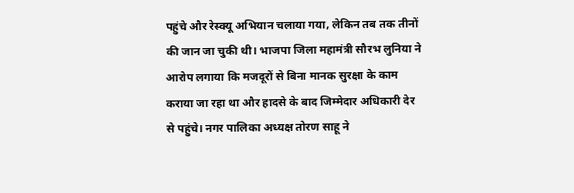पहुंचे और रेस्क्यू अभियान चलाया गया, लेकिन तब तक तीनों की जान जा चुकी थी। भाजपा जिला महामंत्री सौरभ लुनिया ने आरोप लगाया कि मजदूरों से बिना मानक सुरक्षा के काम कराया जा रहा था और हादसे के बाद जिम्मेदार अधिकारी देर से पहुंचे। नगर पालिका अध्यक्ष तोरण साहू ने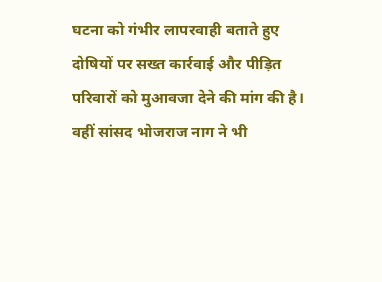घटना को गंभीर लापरवाही बताते हुए दोषियों पर सख्त कार्रवाई और पीड़ित परिवारों को मुआवजा देने की मांग की है। वहीं सांसद भोजराज नाग ने भी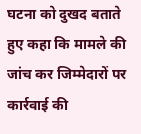घटना को दुखद बताते हुए कहा कि मामले की जांच कर जिम्मेदारों पर कार्रवाई की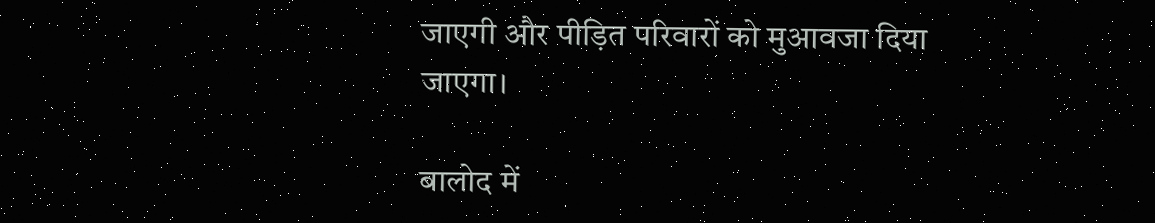जाएगी और पीड़ित परिवारों को मुआवजा दिया जाएगा।

बालोद में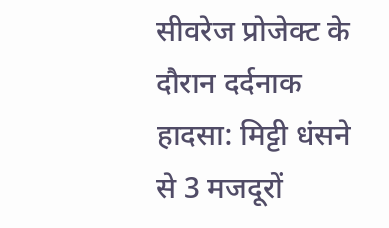सीवरेज प्रोजेक्ट के दौरान दर्दनाक हादसा: मिट्टी धंसने से 3 मजदूरों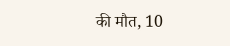की मौत, 10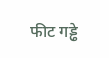फीट गड्ढे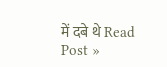में दबे थे Read Post »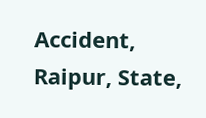Accident, Raipur, State,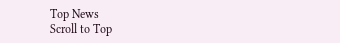Top News
Scroll to Top